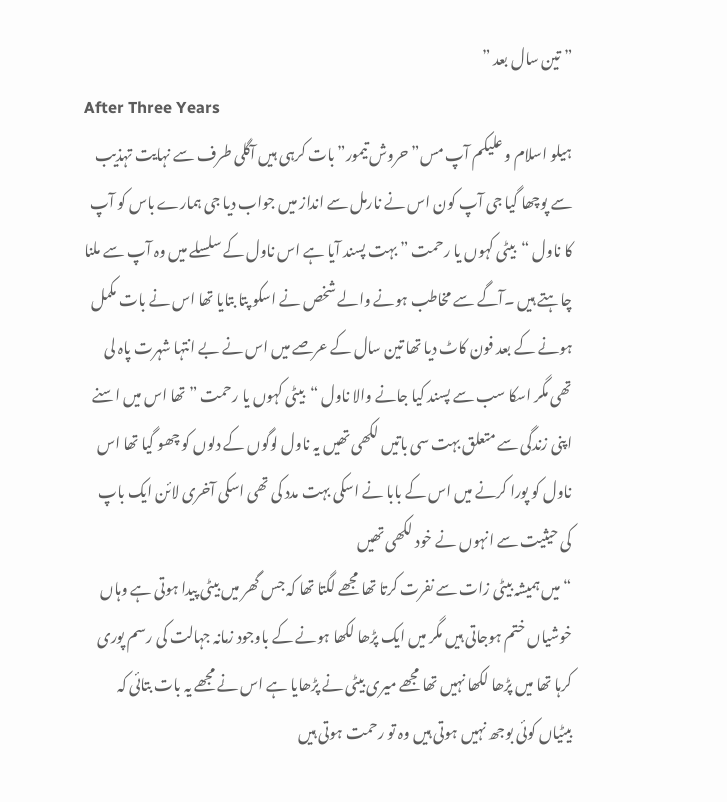” تین سال بعد ”
After Three Years
ہیلو اسلام و علیکم آپ مس” حروش تیمور” بات کرہی ہیں آگلی طرف سے نہایت تہذیب سے پوچھا گیا جی آپ کون اس نے نارمل سے انداز میں جواب دیا جی ہمارے باس کو آپ کا ناول “بیٹی کہوں یا رحمت ” بہت پسند آیا ہے اس ناول کے سلسلے میں وہ آپ سے ملنا چاہتے ہیں ۔آگے سے مخاطب ہونے والے شخص نے اسکو پتا بتایا تھا اس نے بات مکمل ہونے کے بعد فون کاٹ دیا تھا تین سال کے عرصے میں اس نے بے انتہا شہرت پاہ لی تھی مگر اسکا سب سے پسند کیا جانے والا ناول “بیٹی کہوں یا رحمت ” تھا اس میں اسنے اپنی زندگی سے متعلق بہت سی باتیں لکھی تھیں یہ ناول لوگوں کے دلوں کو چھو گیا تھا اس ناول کو پورا کرنے میں اس کے بابا نے اسکی بہت مدد کی تھی اسکی آخری لائن ایک باپ کی حیثیت سے انہوں نے خود لکھی تھیں
“میں ہمیشہ بیٹی زات سے نفرت کرتا تھا مجھے لگتا تھا کہ جس گھر میں بیٹی پیدا ہوتی ہے وہاں خوشیاں ختم ہوجاتی ہیں مگر میں ایک پڑھا لکھا ہونے کے باوجود زمانہ جہالت کی رسم پوری کرہا تھا میں پڑھا لکھا نہیں تھا مجھے میری بیٹی نے پڑھایا ہے اس نے مجھے یہ بات بتائی کہ بیٹیاں کوئی بوجھ نہیں ہوتی ہیں وہ تو رحمت ہوتی ہیں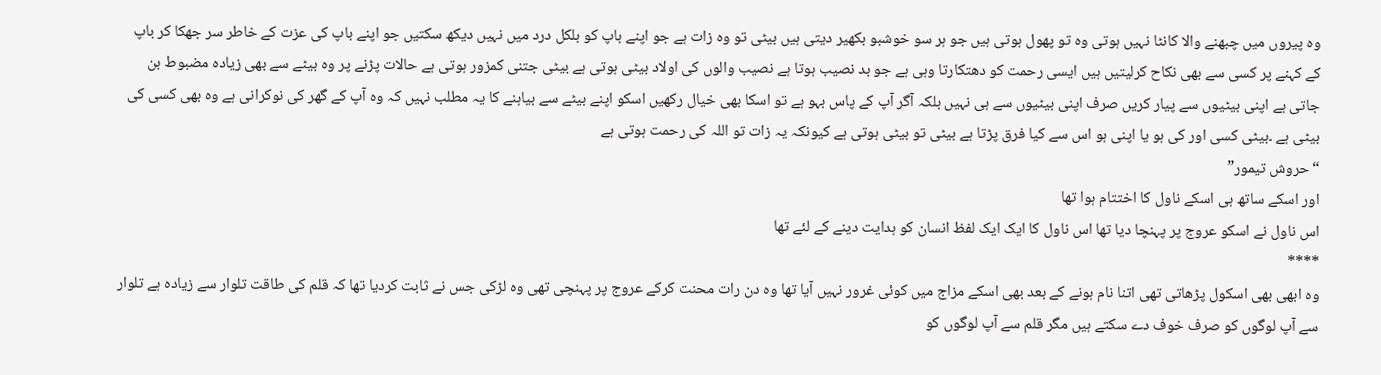وہ پیروں میں چبھنے والا کانٹا نہیں ہوتی وہ تو پھول ہوتی ہیں جو ہر سو خوشبو بکھیر دیتی ہیں بیٹی تو وہ زات ہے جو اپنے باپ کو بلکل درد میں نہیں دیکھ سکتیں جو اپنے باپ کی عزت کے خاطر سر جھکا کر باپ کے کہنے پر کسی سے بھی نکاح کرلیتیں ہیں ایسی رحمت کو دھتکارتا وہی ہے جو بد نصیب ہوتا ہے نصیب والوں کی اولاد بیٹی ہوتی ہے بیٹی جتنی کمزور ہوتی ہے حالات پڑنے پر وہ بیٹے سے بھی زیادہ مضبوط بن جاتی ہے اپنی بیٹیوں سے پیار کریں صرف اپنی بیٹیوں سے ہی نہیں بلکہ آگر آپ کے پاس بہو ہے تو اسکا بھی خیال رکھیں اسکو اپنے بیٹے سے بیاہنے کا یہ مطلب نہیں کہ وہ آپ کے گھر کی نوکرانی ہے وہ بھی کسی کی بیٹی ہے ۔بیٹی کسی اور کی ہو یا اپنی ہو اس سے کیا فرق پڑتا ہے بیٹی تو بیٹی ہوتی ہے کیونکہ یہ زات تو اللہ کی رحمت ہوتی ہے
“حروش تیمور”
اور اسکے ساتھ ہی اسکے ناول کا اختتام ہوا تھا
اس ناول نے اسکو عروج پر پہنچا دیا تھا اس ناول کا ایک ایک لفظ انسان کو ہدایت دینے کے لئے تھا
****
وہ ابھی بھی اسکول پڑھاتی تھی اتنا نام ہونے کے بعد بھی اسکے مزاج میں کوئی غرور نہیں آیا تھا وہ دن رات محنت کرکے عروج پر پہنچی تھی وہ لڑکی جس نے ثابت کردیا تھا کہ قلم کی طاقت تلوار سے زیادہ ہے تلوار سے آپ لوگوں کو صرف خوف دے سکتے ہیں مگر قلم سے آپ لوگوں کو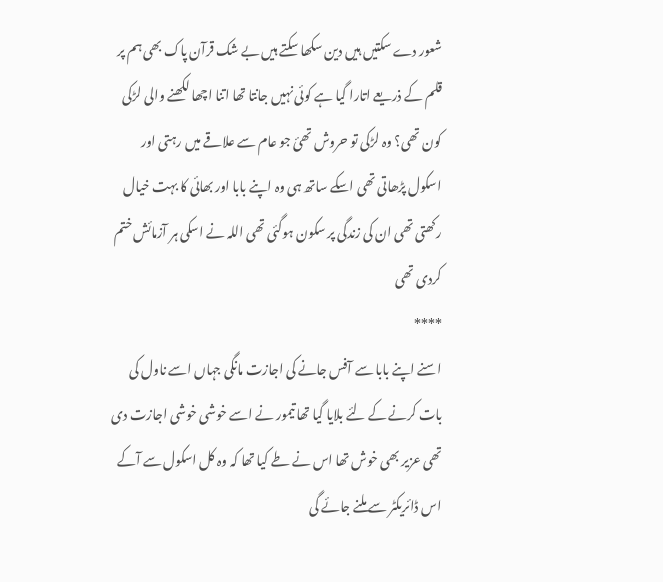شعور دے سکتیں ہیں دین سکھا سکتے ہیں بے شک قرآن پاک بھی ہم پر قلم کے ذریعے اتارا گیا ہے کوئی نہیں جانتا تھا اتنا اچھا لکھنے والی لڑکی کون تھی؟ وہ لڑکی تو حروش تھئ جو عام سے علاقے میں رہتی اور اسکول پڑھاتی تھی اسکے ساتھ ہی وہ اپنے بابا اور بھائی کا بہت خیال رکھتی تھی ان کی زندگی پر سکون ہوگئی تھی اللہ نے اسکی ہر آزمائش ختم کردی تھی
****
اسنے اپنے بابا سے آفس جانے کی اجازت مانگی جہاں اسے ناول کی بات کرنے کے لئے بلایا گیا تھا تیمور نے اسے خوشی خوشی اجازت دی تھی عزیر بھی خوش تھا اس نے طے کیا تھا کہ وہ کل اسکول سے آکے اس ڈائریکٹر سے ملنے جائے گی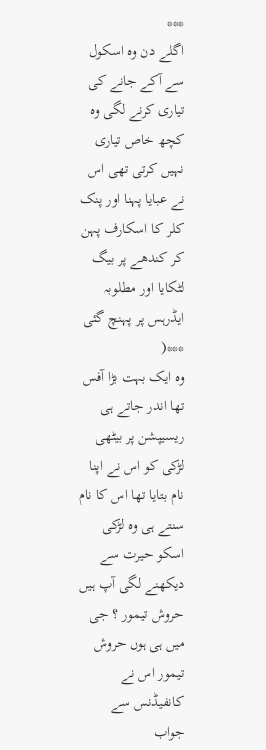***
اگلے دن وہ اسکول سے آکے جانے کی تیاری کرنے لگی وہ کچھ خاص تیاری نہیں کرتی تھی اس نے عبایا پہنا اور پنک کلر کا اسکارف پہن کر کندھے پر بیگ لٹکایا اور مطلوبہ ایڈرہس پر پہنچ گئی
***(
وہ ایک بہت بڑا آفس تھا اندر جاتے ہی ریسیپشن پر بیٹھی لڑکی کو اس نے اپنا نام بتایا تھا اس کا نام سنتے ہی وہ لڑکی اسکو حیرت سے دیکھنے لگی آپ ہیں حروش تیمور ؟ جی میں ہی ہوں حروش تیمور اس نے کانفیڈنس سے جواب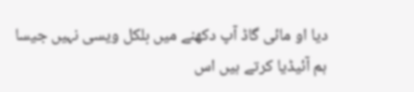دیا او مائی گاڈ آپ دکھنے میں بلکل ویسی نہیں جیسا ہم آئیڈیا کرتے ہیں اس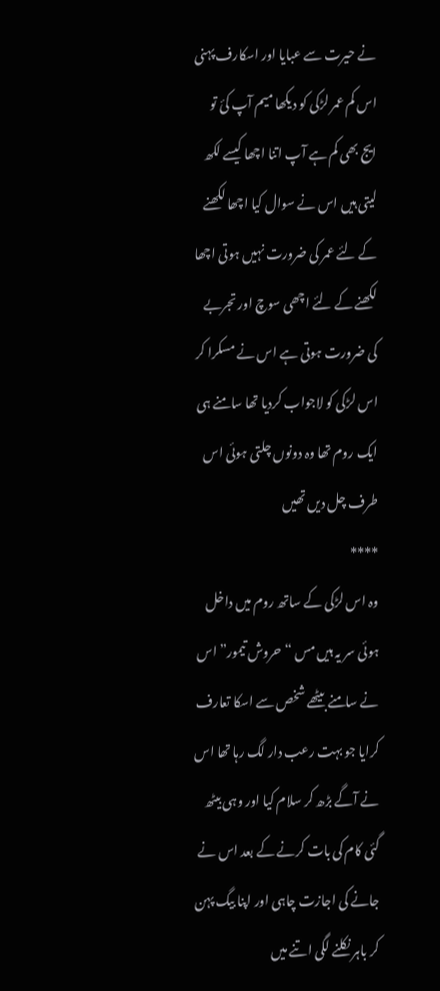نے حیرت سے عبایا اور اسکارف پہنی اس کم عمر لڑکی کو دیکھا میم آپ کئ تو ایج بھی کم ہے آپ اتنا اچھا کیسے لکھ لیتی ہیں اس نے سوال کیا اچھا لکھنے کے لئے عمر کی ضرورت نہیں ہوتی اچھا لکھنے کے لئے اچھی سوچ اور تجربے کی ضرورت ہوتی ہے اس نے مسکرا کر اس لڑکی کو لاجواب کردیا تھا سامنے ہی ایک روم تھا وہ دونوں چلتی ہوئی اس طرف چل دیں تھیں
****
وہ اس لڑکی کے ساتھ روم میں داخل ہوئی سر یہ ہیں مس “حروش تیمور” اس نے سامنے بیٹھے شخص سے اسکا تعارف کرایا جو بہت رعب دار لگ رہا تھا اس نے آگے بڑھ کر سلام کیا اور وہی بیٹھ گئی کام کی بات کرنے کے بعد اس نے جانے کی اجازت چاہی اور اپنا بیگ پہن کر باہر نکلنے لگی اتنے میں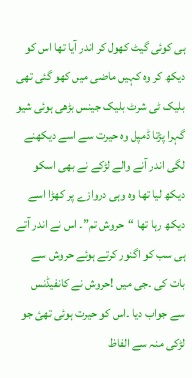ہی کوئی گیٹ کھول کر اندر آیا تھا اس کو دیکھ کر وہ کہیں ماضی میں کھو گئی تھی بلیک ٹی شرٹ بلیک جینس بڑھی ہوئی شیو گہرا پڑتا ڈمپل وہ حیرت سے اسے دیکھنے لگی اندر آنے والے لڑکے نے بھی اسکو دیکھ لیا تھا وہ وہی دروازے پر کھڑا اسے دیکھ رہا تھا “حروش تم”۔ اس نے اندر آتے ہی سب کو اگنور کرتے ہوئے حروش سے بات کی ۔جی میں !حروش نے کانفیڈنس سے جواب دیا ۔اس کو حیرت ہوئی تھئ جو لڑکی منہ سے الفاظ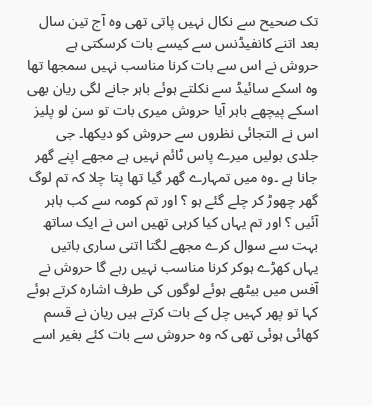تک صحیح سے نکال نہیں پاتی تھی وہ آج تین سال بعد اتنے کانفیڈنس سے کیسے بات کرسکتی ہے حروش نے اس سے بات کرنا مناسب نہیں سمجھا تھا وہ اسکے سائیڈ سے نکلتے ہوئے باہر جانے لگی ریان بھی اسکے پیچھے باہر آیا حروش میری بات تو سن لو پلیز اس نے التجائی نظروں سے حروش کو دیکھا۔ جی جلدی بولیں میرے پاس ٹائم نہیں ہے مجھے اپنے گھر جانا ہے ۔وہ میں تمہارے گھر گیا تھا پتا چلا کہ تم لوگ گھر چھوڑ کر چلے گئے ہو ؟ اور تم کومہ سے کب باہر آئیں ؟ اور تم یہاں کیا کرہی تھیں اس نے ایک ساتھ بہت سے سوال کرے مجھے لگتا اتنی ساری باتیں یہاں کھڑے ہوکر کرنا مناسب نہیں رہے گا حروش نے آفس میں بیٹھے ہوئے لوگوں کی طرف اشارہ کرتے ہوئے کہا تو پھر کہیں چل کے بات کرتے ہیں ریان نے قسم کھائی ہوئی تھی کہ وہ حروش سے بات کئے بغیر اسے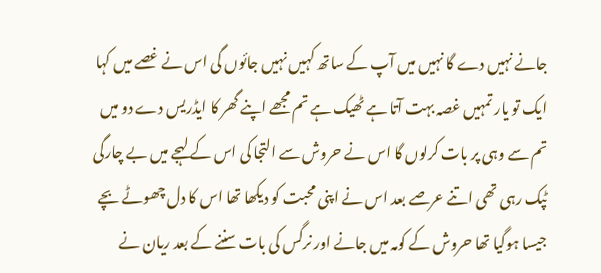جانے نہیں دے گا نہیں میں آپ کے ساتھ کہیں نہیں جائوں گی اس نے غصے میں کہا ایک تو یار تمہیں غصہ بہت آتا ہے ٹھیک ہے تم مجھے اپنے گھر کا ایڈریس دے دو میں تم سے وہی پر بات کرلوں گا اس نے حروش سے التجا کی اس کے لہجے میں بے چارگی ٹپک رہی تھی اتنے عرصے بعد اس نے اپنی محبت کو دیکھا تھا اس کا دل چھوٹے بچے جیسا ہوگیا تھا حروش کے کومہ میں جانے اور نرگس کی بات سننے کے بعد ریان نے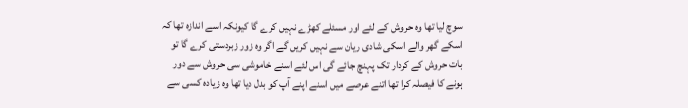سوچ لیا تھا وہ حروش کے لئے اور مسئلے کھڑے نہیں کرے گا کیونکہ اسے اندازہ تھا کہ اسکے گھر والے اسکی شادی ریان سے نہیں کریں گے اگر وہ زور زبردستی کرے گا تو بات حروش کے کردار تک پہنچ جائے گی اس لئے اسنے خاموشی سی حروش سے دور ہونے کا فیصلہ کرا تھا اتنے عرصے میں اسنے اپنے آپ کو بدل دیا تھا وہ زیادہ کسی سے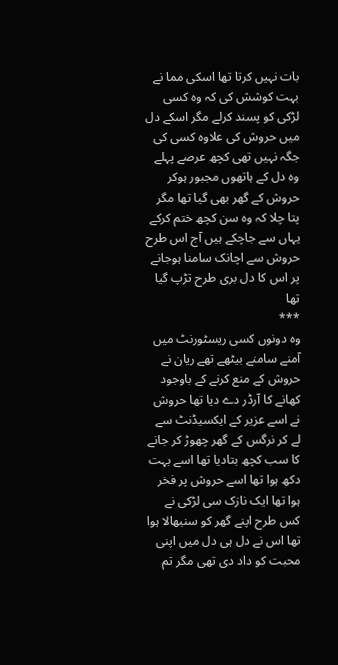بات نہیں کرتا تھا اسکی مما نے بہت کوشش کی کہ وہ کسی لڑکی کو پسند کرلے مگر اسکے دل میں حروش کی علاوہ کسی کی جگہ نہیں تھی کچھ عرصے پہلے وہ دل کے ہاتھوں مجبور ہوکر حروش کے گھر بھی گیا تھا مگر پتا چلا کہ وہ سن کچھ ختم کرکے یہاں سے جاچکے ہیں آج اس طرح حروش سے اچانک سامنا ہوجانے پر اس کا دل بری طرح تڑپ گیا تھا
***
وہ دونوں کسی ریسٹورنٹ میں آمنے سامنے بیٹھے تھے ریان نے حروش کے منع کرنے کے باوجود کھانے کا آرڈر دے دیا تھا حروش نے اسے عزیر کے ایکسیڈنٹ سے لے کر نرگس کے گھر چھوڑ کر جانے کا سب کچھ بتادیا تھا اسے بہت دکھ ہوا تھا اسے حروش پر فخر ہوا تھا ایک نازک سی لڑکی نے کس طرح اپنے گھر کو سنبھالا ہوا تھا اس نے دل ہی دل میں اپنی محبت کو داد دی تھی مگر تم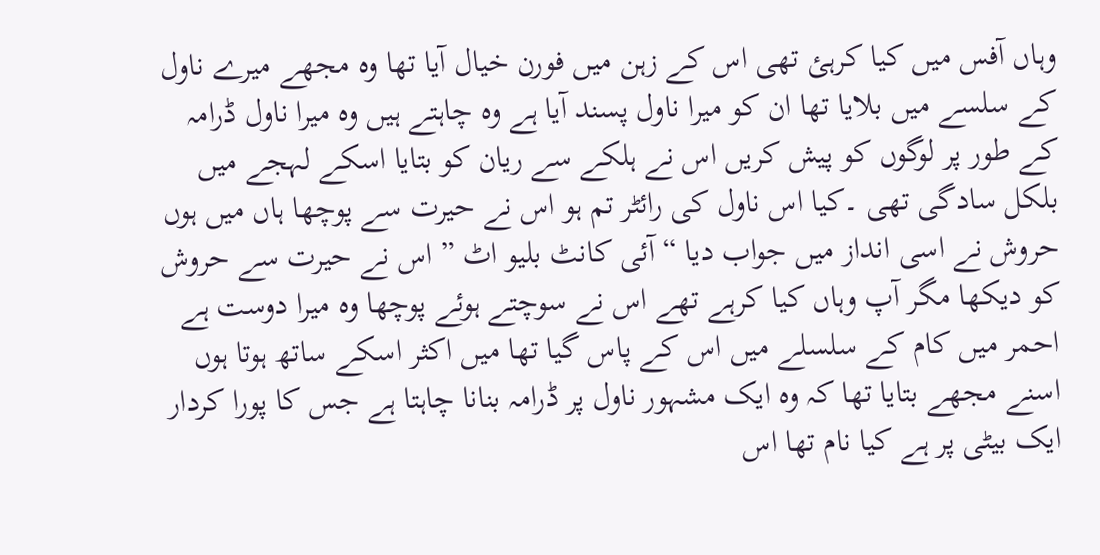وہاں آفس میں کیا کرہئ تھی اس کے زہن میں فورن خیال آیا تھا وہ مجھے میرے ناول کے سلسے میں بلایا تھا ان کو میرا ناول پسند آیا ہے وہ چاہتے ہیں وہ میرا ناول ڈرامہ کے طور پر لوگوں کو پیش کریں اس نے ہلکے سے ریان کو بتایا اسکے لہجے میں بلکل سادگی تھی ۔کیا اس ناول کی رائٹر تم ہو اس نے حیرت سے پوچھا ہاں میں ہوں حروش نے اسی انداز میں جواب دیا “آئی کانٹ بلیو اٹ ” اس نے حیرت سے حروش کو دیکھا مگر آپ وہاں کیا کرہے تھے اس نے سوچتے ہوئے پوچھا وہ میرا دوست ہے احمر میں کام کے سلسلے میں اس کے پاس گیا تھا میں اکثر اسکے ساتھ ہوتا ہوں اسنے مجھے بتایا تھا کہ وہ ایک مشہور ناول پر ڈرامہ بنانا چاہتا ہے جس کا پورا کردار ایک بیٹی پر ہے کیا نام تھا اس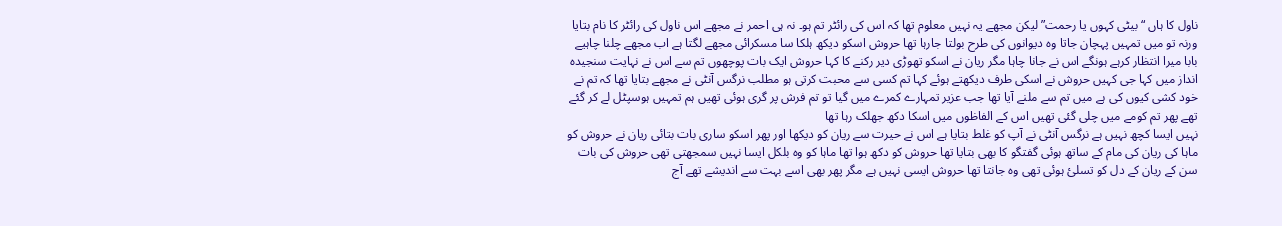ناول کا ہاں “بیٹی کہوں یا رحمت” لیکن مجھے یہ نہیں معلوم تھا کہ اس کی رائٹر تم ہو۔ نہ ہی احمر نے مجھے اس ناول کی رائٹر کا نام بتایا ورنہ تو میں تمہیں پہچان جاتا وہ دیوانوں کی طرح بولتا جارہا تھا حروش اسکو دیکھ ہلکا سا مسکرائی مجھے لگتا ہے اب مجھے چلنا چاہیے بابا میرا انتظار کرہے ہونگے اس نے جانا چاہا مگر ریان نے اسکو تھوڑی دیر رکنے کا کہا حروش ایک بات پوچھوں تم سے اس نے نہایت سنجیدہ انداز میں کہا جی کہیں حروش نے اسکی طرف دیکھتے ہوئے کہا تم کسی سے محبت کرتی ہو مطلب نرگس آنٹی نے مجھے بتایا تھا کہ تم نے خود کشی کیوں کی ہے میں تم سے ملنے آیا تھا جب عزیر تمہارے کمرے میں گیا تو تم فرش پر گری ہوئی تھیں ہم تمہیں ہوسپٹل لے کر گئے تھے پھر تم کومے میں چلی گئی تھیں اس کے الفاظوں میں اسکا دکھ جھلک رہا تھا
نہیں ایسا کچھ نہیں ہے نرگس آنٹی نے آپ کو غلط بتایا ہے اس نے حیرت سے ریان کو دیکھا اور پھر اسکو ساری بات بتائی ریان نے حروش کو ماہا کی ریان کی مام کے ساتھ ہوئی گفتگو کا بھی بتایا تھا حروش کو دکھ ہوا تھا ماہا کو وہ بلکل ایسا نہیں سمجھتی تھی حروش کی بات سن کے ریان کے دل کو تسلئ ہوئی تھی وہ جانتا تھا حروش ایسی نہیں ہے مگر پھر بھی اسے بہت سے اندیشے تھے آج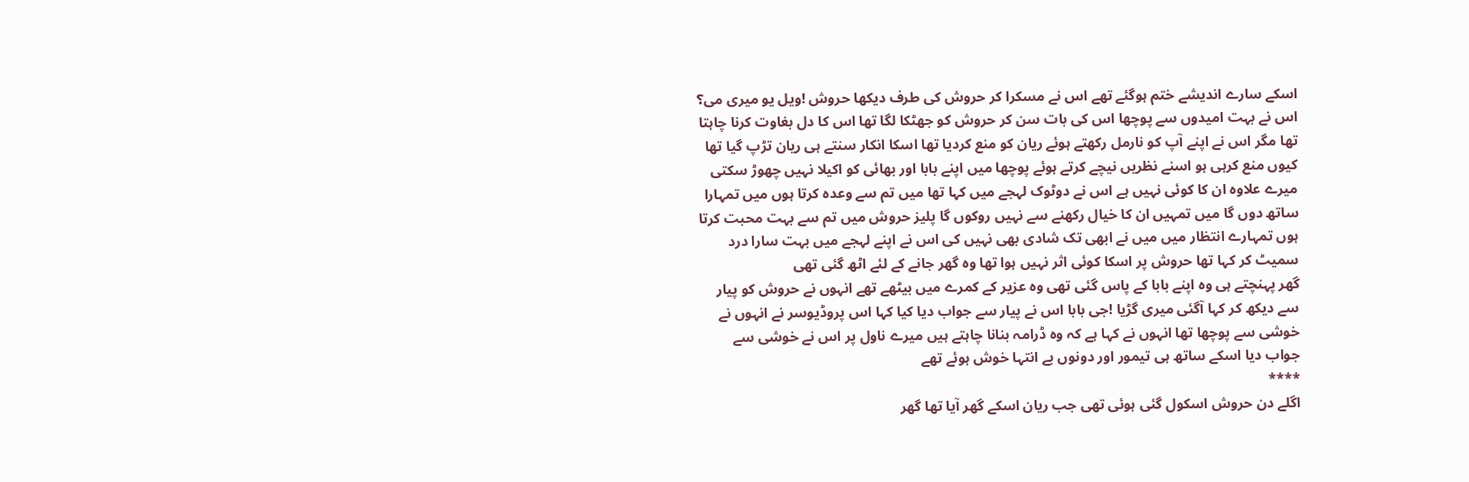اسکے سارے اندیشے ختم ہوگئے تھے اس نے مسکرا کر حروش کی طرف دیکھا حروش !ویل یو میری می؟ اس نے بہت امیدوں سے پوچھا اس کی بات سن کر حروش کو جھٹکا لگا تھا اس کا دل بغاوت کرنا چاہتا تھا مگر اس نے اپنے آپ کو نارمل رکھتے ہوئے ریان کو منع کردیا تھا اسکا انکار سنتے ہی ریان تڑپ گیا تھا کیوں منع کرہی ہو اسنے نظریں نیچے کرتے ہوئے پوچھا میں اپنے بابا اور بھائی کو اکیلا نہیں چھوڑ سکتی میرے علاوہ ان کا کوئی نہیں ہے اس نے دوٹوک لہجے میں کہا تھا میں تم سے وعدہ کرتا ہوں میں تمہارا ساتھ دوں گا میں تمہیں ان کا خیال رکھنے سے نہیں روکوں گا پلیز حروش میں تم سے بہت محبت کرتا ہوں تمہارے انتظار میں میں نے ابھی تک شادی بھی نہیں کی اس نے اپنے لہجے میں بہت سارا درد سمیٹ کر کہا تھا حروش پر اسکا کوئی اثر نہیں ہوا تھا وہ گھر جانے کے لئے اٹھ گئی تھی
گھر پہنچتے ہی وہ اپنے بابا کے پاس گئی تھی وہ عزیر کے کمرے میں بیٹھے تھے انہوں نے حروش کو پیار سے دیکھ کر کہا آگئی میری گڑیا !جی بابا اس نے پیار سے جواب دیا کیا کہا اس پروڈیوسر نے انہوں نے خوشی سے پوچھا تھا انہوں نے کہا ہے کہ وہ ڈرامہ بنانا چاہتے ہیں میرے ناول پر اس نے خوشی سے جواب دیا اسکے ساتھ ہی تیمور اور دونوں بے انتہا خوش ہوئے تھے
****
اگلے دن حروش اسکول گئی ہوئی تھی جب ریان اسکے گھر آیا تھا گھر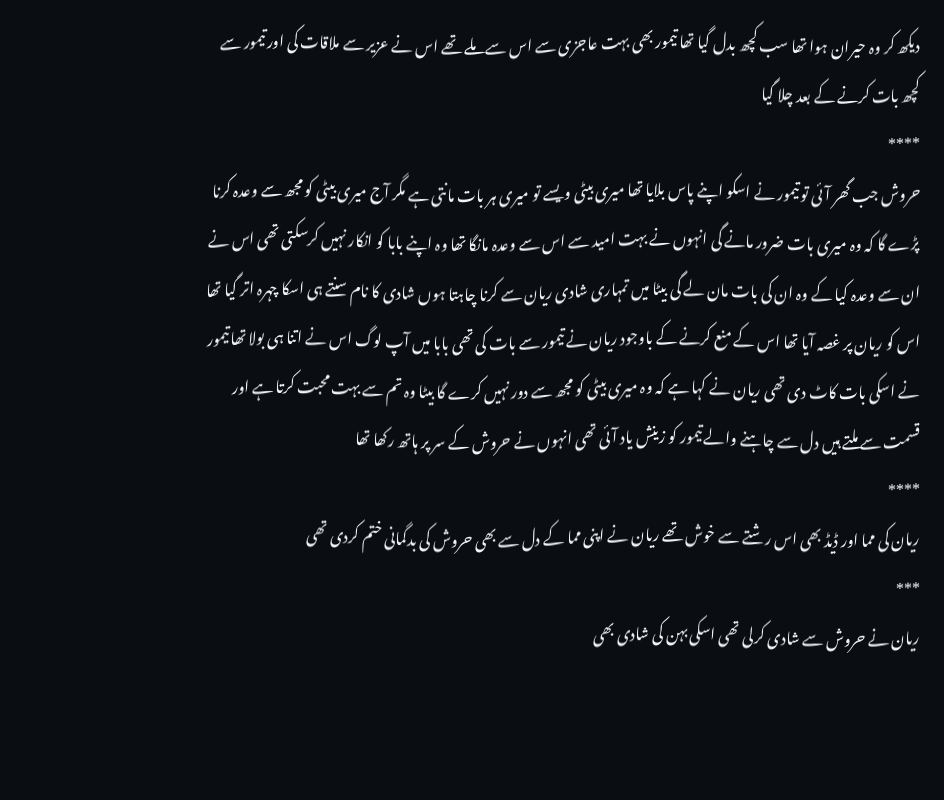دیکھ کر وہ حیران ہوا تھا سب کچھ بدل گیا تھا تیمور بھی بہت عاجزی سے اس سے ملے تھے اس نے عزیر سے ملاقات کی اور تیمور سے کچھ بات کرنے کے بعد چلا گیا
****
حروش جب گھر آئی تو تیمور نے اسکو اپنے پاس بلایا تھا میری بیٹی ویسے تو میری ہر بات مانتی ہے مگر آج میری بیٹی کو مجھ سے وعدہ کرنا پڑے گا کہ وہ میری بات ضرور مانے گی انہوں نے بہت امید سے اس سے وعدہ مانگا تھا وہ اپنے بابا کو انکار نہیں کرسکتی تھی اس نے ان سے وعدہ کیا کے وہ ان کی بات مان لے گی بیٹا میں تمہاری شادی ریان سے کرنا چاہتا ہوں شادی کا نام سنتے ہی اسکا چہرہ اتر گیا تھا اس کو ریان پر غصہ آیا تھا اس کے منع کرنے کے باوجود ریان نے تیمور سے بات کی تھی بابا میں آپ لوگ اس نے اتنا ہی بولا تھا تیمور نے اسکی بات کاٹ دی تھی ریان نے کہا ہے کہ وہ میری بیٹی کو مجھ سے دور نہیں کرے گا بیٹا وہ تم سے بہت محبت کرتا ہے اور قسمت سے ملتے ہیں دل سے چاہنے والے تیمور کو زینش یاد آئی تھی انہوں نے حروش کے سر پر ہاتھ رکھا تھا
****
ریان کی مما اور ڈیڈ بھی اس رشتے سے خوش تھے ریان نے اپنی مما کے دل سے بھی حروش کی بدگمانی ختم کردی تھی
***
ریان نے حروش سے شادی کرلی تھی اسکی بہن کی شادی بھی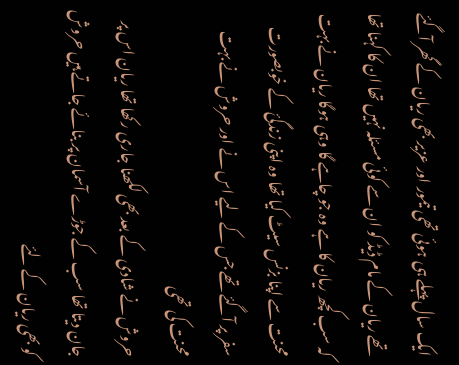ایک سال پہلے ہی ہوئی تھی تیمور اور عزیر بھی ریان کے گھر آگئے تھے ریان کے مام ڈیڈ کو ان سے کوئی مسئلہ نہیں تھا ان کا کہنا تھا کہ سب کچھ ریان کا ہے وہ جو چاہے گا وہی ہوگا ریان نے بہت محنت سے اپنا بزنس سیٹ کیا تھا وہ اپنی زندگئ کے خوبصورت سفر پر آگئے تھے جس کے لیے اس نے اور حروش نے بہت محنت کی تھی
حروش نے شادی کے بعد بھی لکھنا جاری رکھا تھا ریان اس پر جان دیتا تھا سب کے جوڑے آسمان پر بنائے جاتے ہیں حروش کو بھی ریان کے لئے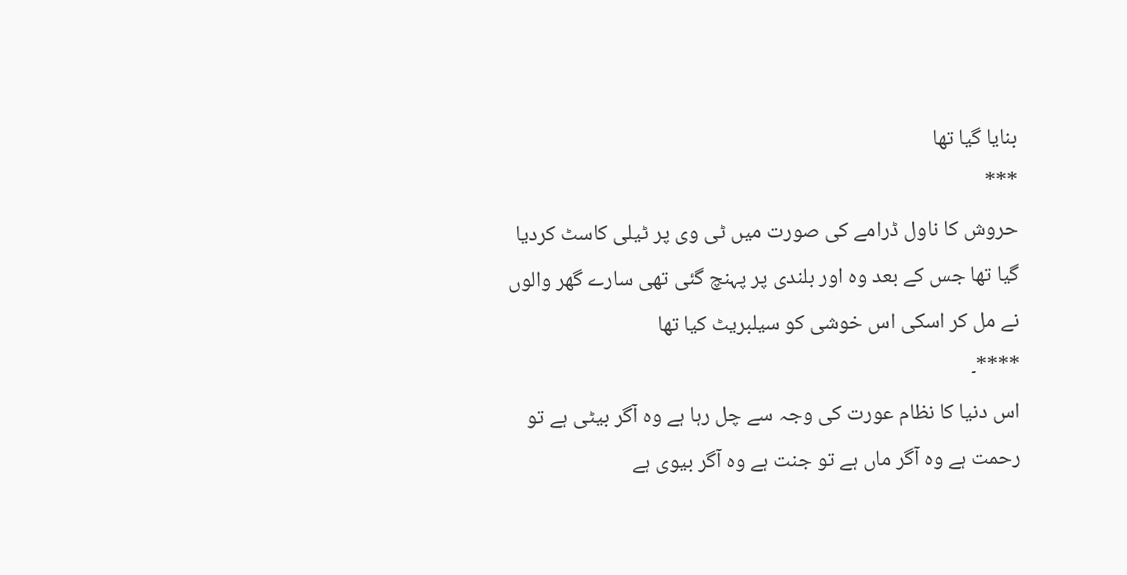بنایا گیا تھا
***
حروش کا ناول ڈرامے کی صورت میں ٹی وی پر ٹیلی کاسٹ کردیا گیا تھا جس کے بعد وہ اور بلندی پر پہنچ گئی تھی سارے گھر والوں نے مل کر اسکی اس خوشی کو سیلبریٹ کیا تھا
****۔
اس دنیا کا نظام عورت کی وجہ سے چل رہا ہے وہ آگر بیٹی ہے تو رحمت ہے وہ آگر ماں ہے تو جنت ہے وہ آگر بیوی ہے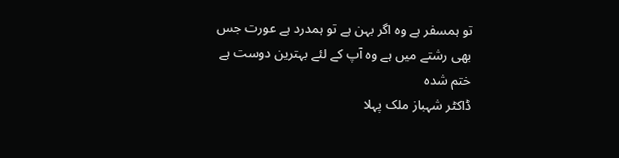تو ہمسفر ہے وہ اگر بہن ہے تو ہمدرد ہے عورت جس بھی رشتے میں ہے وہ آپ کے لئے بہترین دوست ہے
ختم شدہ
ڈاکٹر شہباز ملک پہلا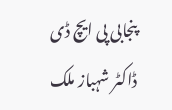پنجابی پی ایچ ڈی
ڈاکٹر شہباز ملک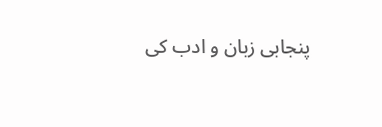پنجابی زبان و ادب کی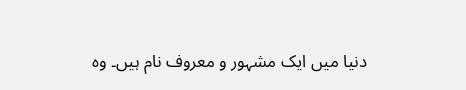دنیا میں ایک مشہور و معروف نام ہیں۔ وہ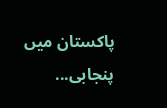پاکستان میں پنجابی...